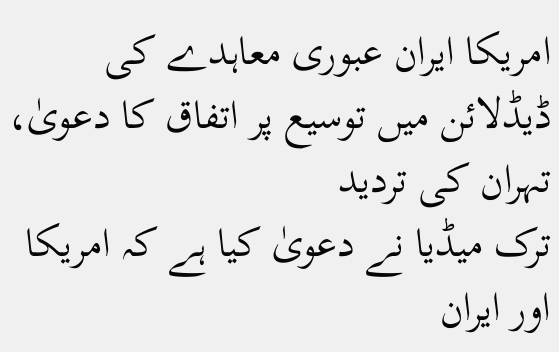امریکا ایران عبوری معاہدے کی ڈیڈلائن میں توسیع پر اتفاق کا دعویٰ، تہران کی تردید
ترک میڈیا نے دعویٰ کیا ہے کہ امریکا اور ایران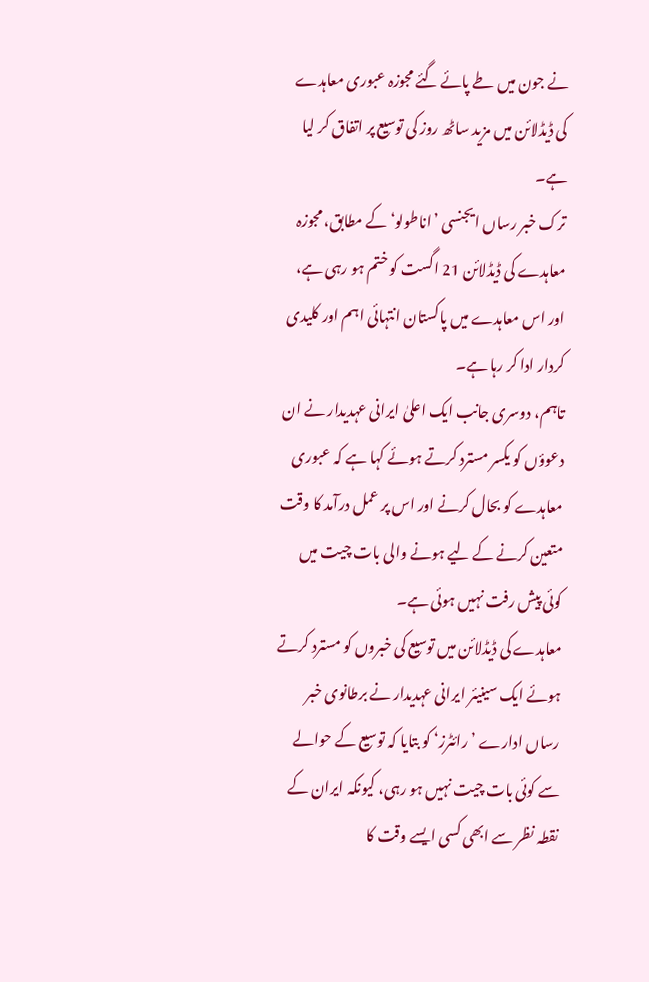نے جون میں طے پائے گئے مجوزہ عبوری معاہدے کی ڈیڈلائن میں مزید ساٹھ روز کی توسیع پر اتفاق کر لیا ہے۔
ترک خبر رساں ایجنسی ’اناطولو‘ کے مطابق، مجوزہ معاہدے کی ڈیڈلائن 21 اگست کو ختم ہو رہی ہے، اور اس معاہدے میں پاکستان انتہائی اہم اور کلیدی کردار ادا کر رہا ہے۔
تاہم، دوسری جانب ایک اعلیٰ ایرانی عہدیدار نے ان دعوؤں کو یکسر مسترد کرتے ہوئے کہا ہے کہ عبوری معاہدے کو بحال کرنے اور اس پر عمل درآمد کا وقت متعین کرنے کے لیے ہونے والی بات چیت میں کوئی پیش رفت نہیں ہوئی ہے۔
معاہدے کی ڈیڈلائن میں توسیع کی خبروں کو مسترد کرتے ہوئے ایک سینیئر ایرانی عہدیدار نے برطانوی خبر رساں ادارے ’رائٹرز‘ کو بتایا کہ توسیع کے حوالے سے کوئی بات چیت نہیں ہو رہی، کیونکہ ایران کے نقطہ نظر سے ابھی کسی ایسے وقت کا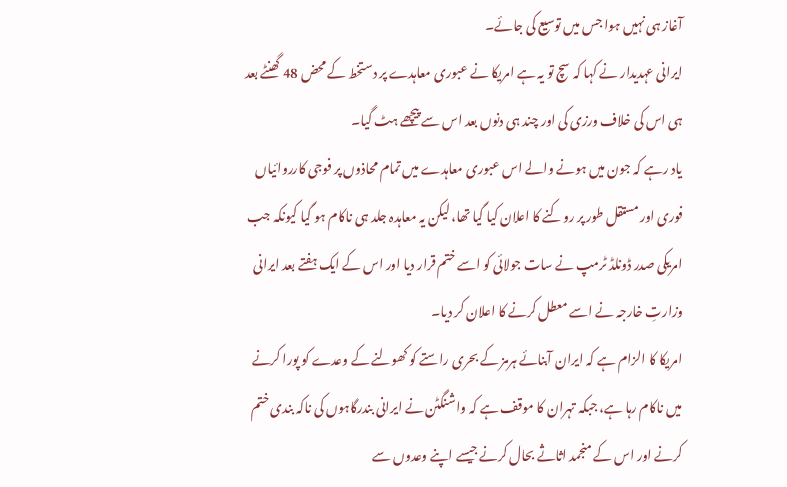آغاز ہی نہیں ہوا جس میں توسیع کی جائے۔
ایرانی عہدیدار نے کہا کہ سچ تو یہ ہے امریکا نے عبوری معاہدے پر دستخط کے محض 48 گھنٹے بعد ہی اس کی خلاف ورزی کی اور چند ہی دنوں بعد اس سے پیچھے ہٹ گیا۔
یاد رہے کہ جون میں ہونے والے اس عبوری معاہدے میں تمام محاذوں پر فوجی کارروائیاں فوری اور مستقل طور پر روکنے کا اعلان کیا گیا تھا، لیکن یہ معاہدہ جلد ہی ناکام ہو گیا کیونکہ جب امریکی صدر ڈونلڈ ٹرمپ نے سات جولائی کو اسے ختم قرار دیا اور اس کے ایک ہفتے بعد ایرانی وزارتِ خارجہ نے اسے معطل کرنے کا اعلان کر دیا۔
امریکا کا الزام ہے کہ ایران آبنائے ہرمز کے بحری راستے کو کھولنے کے وعدے کو پورا کرنے میں ناکام رہا ہے، جبکہ تہران کا موقف ہے کہ واشنگٹن نے ایرانی بندرگاہوں کی ناکہ بندی ختم کرنے اور اس کے منجمد اثاثے بحال کرنے جیسے اپنے وعدوں سے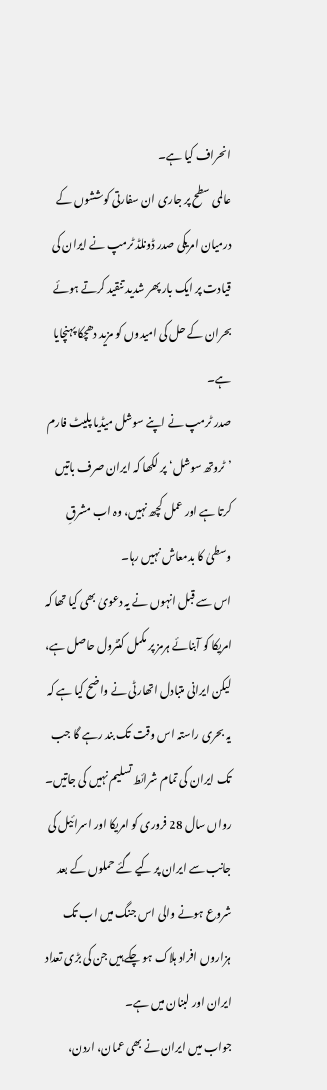انحراف کیا ہے۔
عالمی سطح پر جاری ان سفارتی کوششوں کے درمیان امریکی صدر ڈونلڈ ٹرمپ نے ایران کی قیادت پر ایک بار پھر شدید تنقید کرتے ہوئے بحران کے حل کی امیدوں کو مزید دھچکا پہنچایا ہے۔
صدر ٹرمپ نے اپنے سوشل میڈیا پلیٹ فارم ’ٹروتھ سوشل‘ پر لکھا کہ ایران صرف باتیں کرتا ہے اور عمل کچھ نہیں، وہ اب مشرقِ وسطیٰ کا بدمعاش نہیں رہا۔
اس سے قبل انہوں نے یہ دعویٰ بھی کیا تھا کہ امریکا کو آبنائے ہرمز پر مکمل کنٹرول حاصل ہے، لیکن ایرانی متبادل اتھارٹی نے واضح کیا ہے کہ یہ بحری راستہ اس وقت تک بند رہے گا جب تک ایران کی تمام شرائط تسلیم نہیں کی جاتیں۔
رواں سال 28 فروری کو امریکا اور اسرائیل کی جانب سے ایران پر کیے گئے حملوں کے بعد شروع ہونے والی اس جنگ میں اب تک ہزاروں افراد ہلاک ہو چکے ہیں جن کی بڑی تعداد ایران اور لبنان میں ہے۔
جواب میں ایران نے بھی عمان، اردن،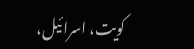کویت، اسرائیل،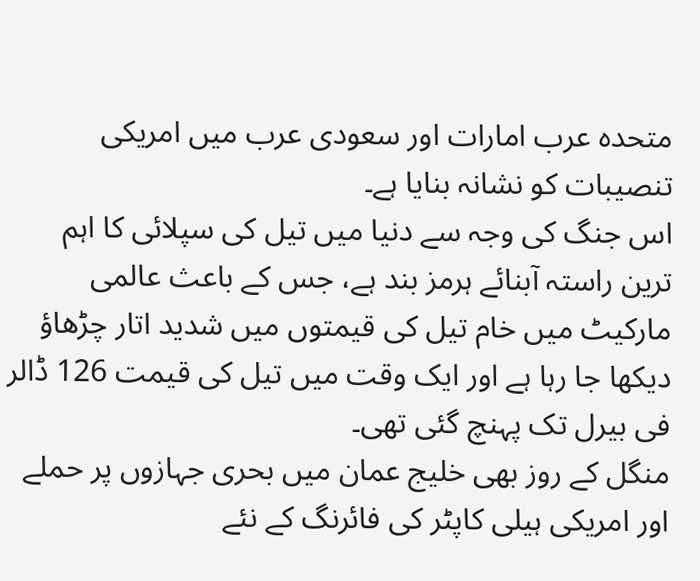متحدہ عرب امارات اور سعودی عرب میں امریکی تنصیبات کو نشانہ بنایا ہے۔
اس جنگ کی وجہ سے دنیا میں تیل کی سپلائی کا اہم ترین راستہ آبنائے ہرمز بند ہے، جس کے باعث عالمی مارکیٹ میں خام تیل کی قیمتوں میں شدید اتار چڑھاؤ دیکھا جا رہا ہے اور ایک وقت میں تیل کی قیمت 126 ڈالر فی بیرل تک پہنچ گئی تھی۔
منگل کے روز بھی خلیج عمان میں بحری جہازوں پر حملے اور امریکی ہیلی کاپٹر کی فائرنگ کے نئے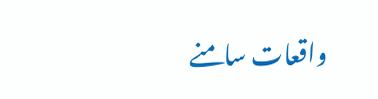واقعات سامنے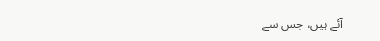آئے ہیں، جس سے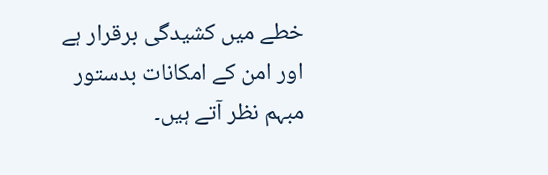خطے میں کشیدگی برقرار ہے اور امن کے امکانات بدستور مبہم نظر آتے ہیں۔